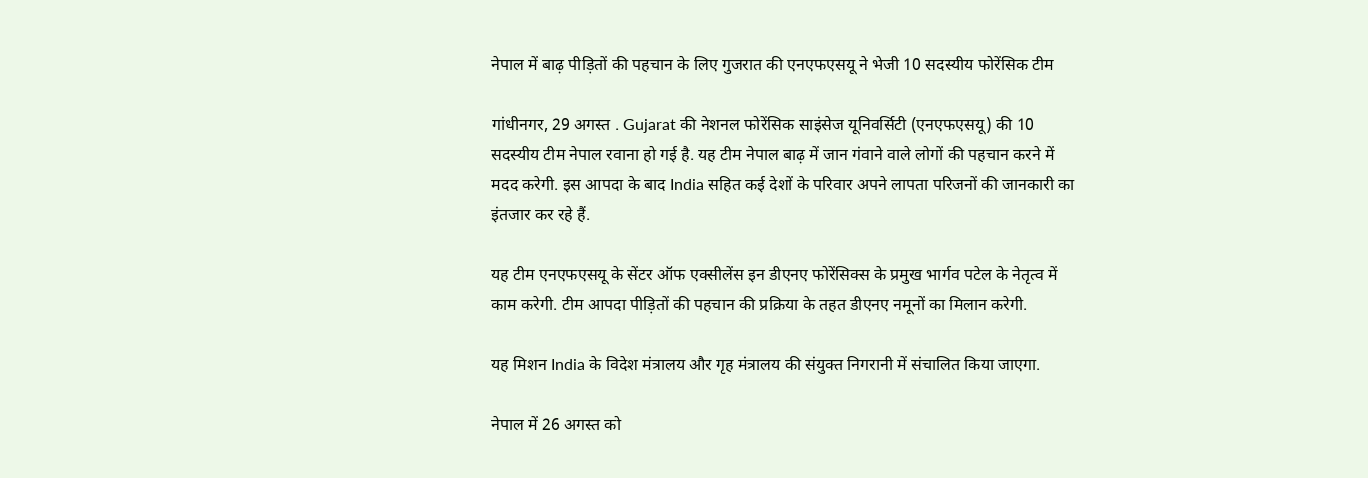नेपाल में बाढ़ पीड़ितों की पहचान के लिए गुजरात की एनएफएसयू ने भेजी 10 सदस्यीय फोरेंसिक टीम

गांधीनगर, 29 अगस्त . Gujarat की नेशनल फोरेंसिक साइंसेज यूनिवर्सिटी (एनएफएसयू) की 10 सदस्यीय टीम नेपाल रवाना हो गई है. यह टीम नेपाल बाढ़ में जान गंवाने वाले लोगों की पहचान करने में मदद करेगी. इस आपदा के बाद India सहित कई देशों के परिवार अपने लापता परिजनों की जानकारी का इंतजार कर रहे हैं.

यह टीम एनएफएसयू के सेंटर ऑफ एक्सीलेंस इन डीएनए फोरेंसिक्स के प्रमुख भार्गव पटेल के नेतृत्व में काम करेगी. टीम आपदा पीड़ितों की पहचान की प्रक्रिया के तहत डीएनए नमूनों का मिलान करेगी.

यह मिशन India के विदेश मंत्रालय और गृह मंत्रालय की संयुक्त निगरानी में संचालित किया जाएगा.

नेपाल में 26 अगस्त को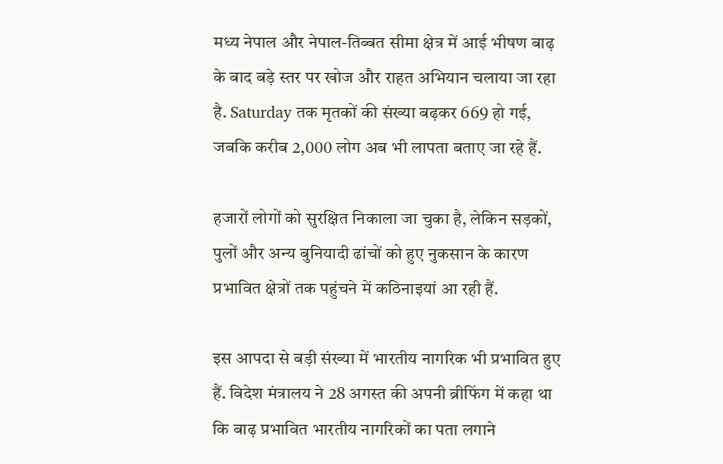मध्य नेपाल और नेपाल-तिब्बत सीमा क्षेत्र में आई भीषण बाढ़ के बाद बड़े स्तर पर खोज और राहत अभियान चलाया जा रहा है. Saturday तक मृतकों की संख्या बढ़कर 669 हो गई, जबकि करीब 2,000 लोग अब भी लापता बताए जा रहे हैं.

हजारों लोगों को सुरक्षित निकाला जा चुका है, लेकिन सड़कों, पुलों और अन्य बुनियादी ढांचों को हुए नुकसान के कारण प्रभावित क्षेत्रों तक पहुंचने में कठिनाइयां आ रही हैं.

इस आपदा से बड़ी संख्या में भारतीय नागरिक भी प्रभावित हुए हैं. विदेश मंत्रालय ने 28 अगस्त की अपनी ब्रीफिंग में कहा था कि बाढ़ प्रभावित भारतीय नागरिकों का पता लगाने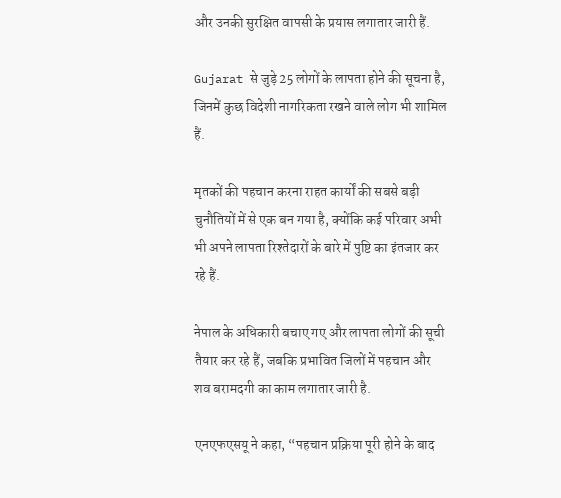और उनकी सुरक्षित वापसी के प्रयास लगातार जारी हैं.

Gujarat से जुड़े 25 लोगों के लापता होने की सूचना है, जिनमें कुछ विदेशी नागरिकता रखने वाले लोग भी शामिल हैं.

मृतकों की पहचान करना राहत कार्यों की सबसे बड़ी चुनौतियों में से एक बन गया है, क्योंकि कई परिवार अभी भी अपने लापता रिश्तेदारों के बारे में पुष्टि का इंतजार कर रहे हैं.

नेपाल के अधिकारी बचाए गए और लापता लोगों की सूची तैयार कर रहे हैं, जबकि प्रभावित जिलों में पहचान और शव बरामदगी का काम लगातार जारी है.

एनएफएसयू ने कहा, “पहचान प्रक्रिया पूरी होने के बाद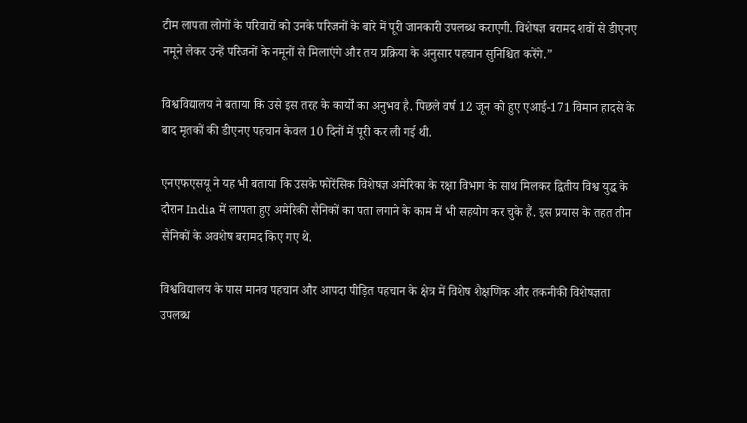टीम लापता लोगों के परिवारों को उनके परिजनों के बारे में पूरी जानकारी उपलब्ध कराएगी. विशेषज्ञ बरामद शवों से डीएनए नमूने लेकर उन्हें परिजनों के नमूनों से मिलाएंगे और तय प्रक्रिया के अनुसार पहचान सुनिश्चित करेंगे.”

विश्वविद्यालय ने बताया कि उसे इस तरह के कार्यों का अनुभव है. पिछले वर्ष 12 जून को हुए एआई-171 विमान हादसे के बाद मृतकों की डीएनए पहचान केवल 10 दिनों में पूरी कर ली गई थी.

एनएफएसयू ने यह भी बताया कि उसके फोरेंसिक विशेषज्ञ अमेरिका के रक्षा विभाग के साथ मिलकर द्वितीय विश्व युद्ध के दौरान India में लापता हुए अमेरिकी सैनिकों का पता लगाने के काम में भी सहयोग कर चुके हैं. इस प्रयास के तहत तीन सैनिकों के अवशेष बरामद किए गए थे.

विश्वविद्यालय के पास मानव पहचान और आपदा पीड़ित पहचान के क्षेत्र में विशेष शैक्षणिक और तकनीकी विशेषज्ञता उपलब्ध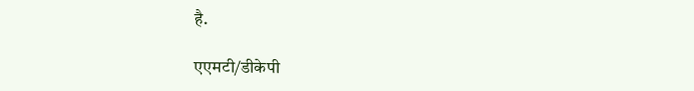है.

एएमटी/डीकेपी